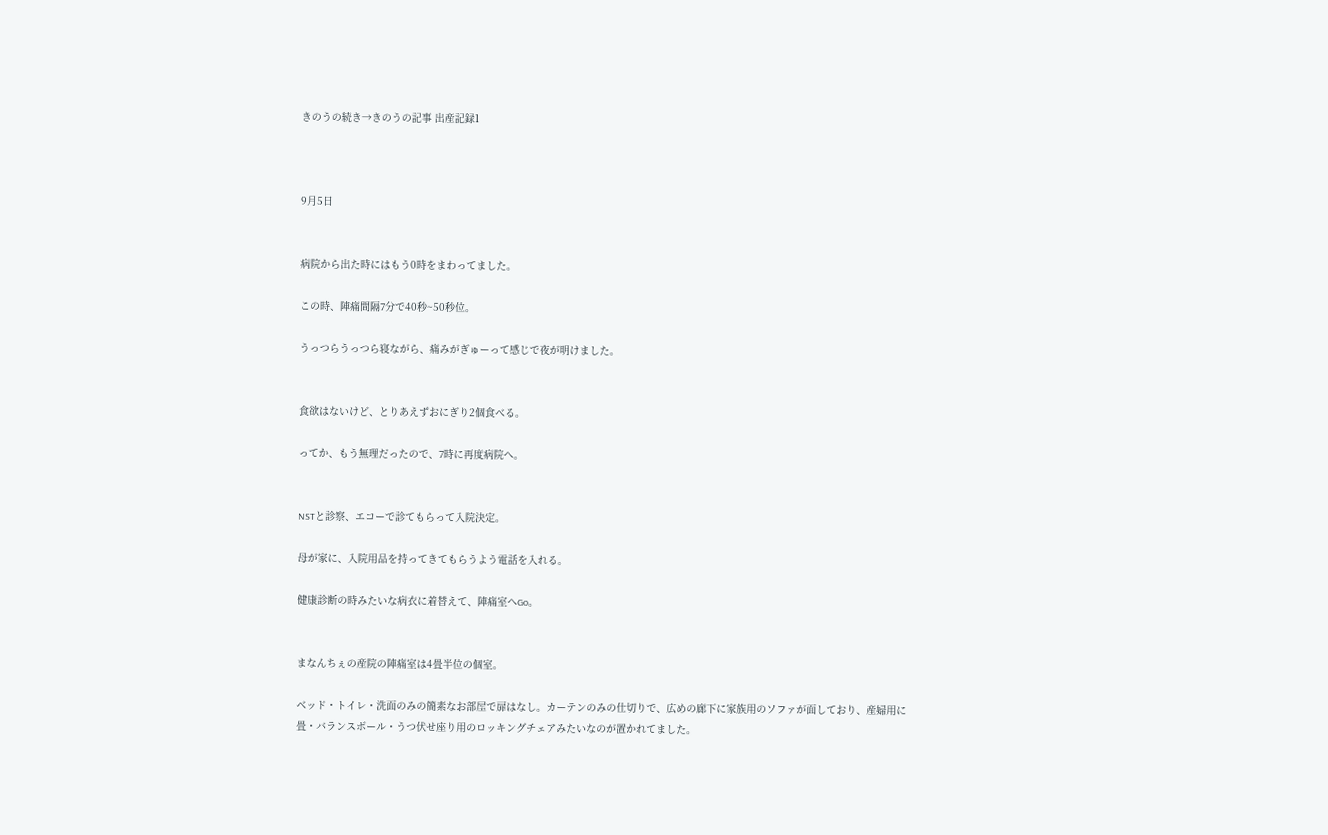きのうの続き→きのうの記事 出産記録1



9月5日


病院から出た時にはもう0時をまわってました。

この時、陣痛間隔7分で40秒~50秒位。

うっつらうっつら寝ながら、痛みがぎゅーって感じで夜が明けました。


食欲はないけど、とりあえずおにぎり2個食べる。

ってか、もう無理だったので、7時に再度病院へ。


NSTと診察、エコーで診てもらって入院決定。

母が家に、入院用品を持ってきてもらうよう電話を入れる。

健康診断の時みたいな病衣に着替えて、陣痛室へGo。


まなんちぇの産院の陣痛室は4畳半位の個室。

ベッド・トイレ・洗面のみの簡素なお部屋で扉はなし。カーテンのみの仕切りで、広めの廊下に家族用のソファが面しており、産婦用に畳・バランスボール・うつ伏せ座り用のロッキングチェアみたいなのが置かれてました。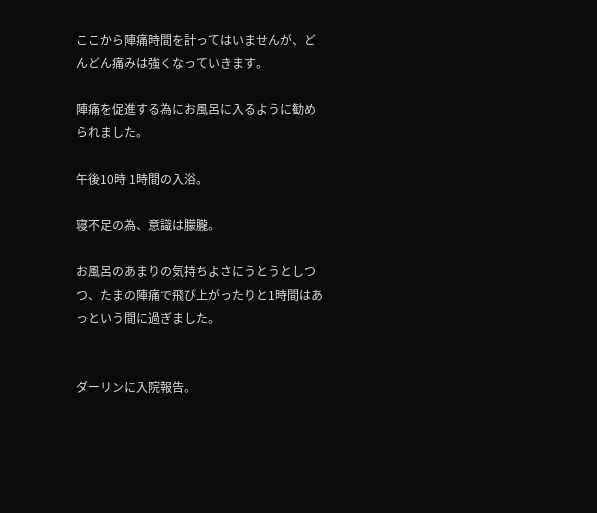ここから陣痛時間を計ってはいませんが、どんどん痛みは強くなっていきます。

陣痛を促進する為にお風呂に入るように勧められました。

午後10時 1時間の入浴。

寝不足の為、意識は朦朧。

お風呂のあまりの気持ちよさにうとうとしつつ、たまの陣痛で飛び上がったりと1時間はあっという間に過ぎました。


ダーリンに入院報告。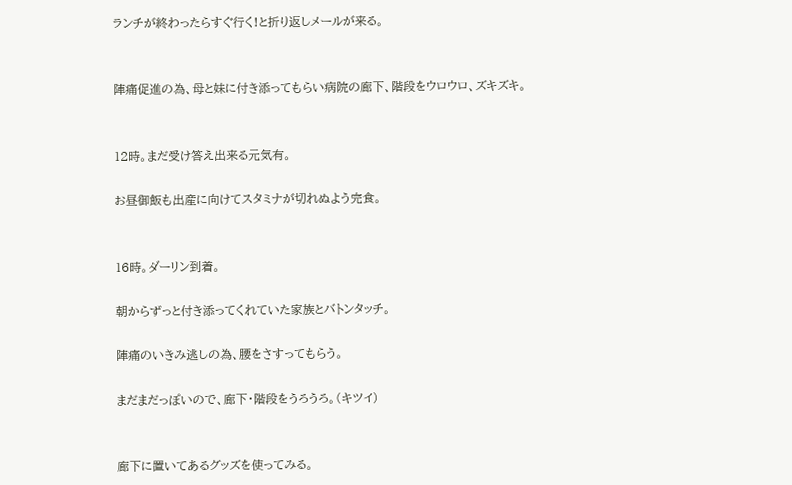ランチが終わったらすぐ行く!と折り返しメールが来る。


陣痛促進の為、母と妹に付き添ってもらい病院の廊下、階段をウロウロ、ズキズキ。


12時。まだ受け答え出来る元気有。

お昼御飯も出産に向けてスタミナが切れぬよう完食。


16時。ダーリン到着。

朝からずっと付き添ってくれていた家族とバトンタッチ。

陣痛のいきみ逃しの為、腰をさすってもらう。

まだまだっぽいので、廊下・階段をうろうろ。(キツイ)


廊下に置いてあるグッズを使ってみる。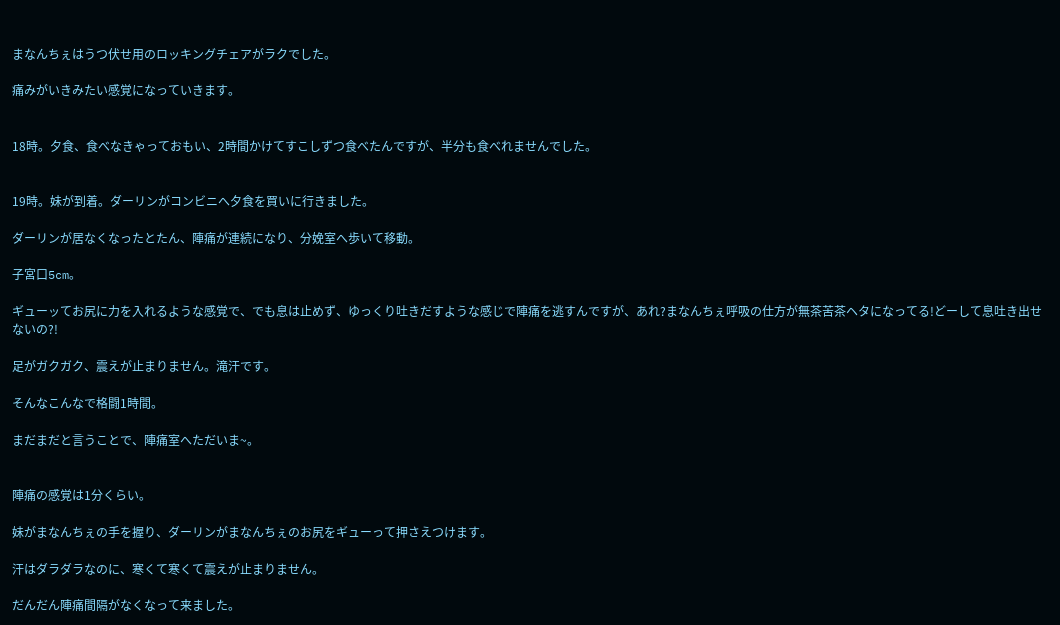まなんちぇはうつ伏せ用のロッキングチェアがラクでした。

痛みがいきみたい感覚になっていきます。


18時。夕食、食べなきゃっておもい、2時間かけてすこしずつ食べたんですが、半分も食べれませんでした。


19時。妹が到着。ダーリンがコンビニへ夕食を買いに行きました。

ダーリンが居なくなったとたん、陣痛が連続になり、分娩室へ歩いて移動。

子宮口5cm。

ギューッてお尻に力を入れるような感覚で、でも息は止めず、ゆっくり吐きだすような感じで陣痛を逃すんですが、あれ?まなんちぇ呼吸の仕方が無茶苦茶ヘタになってる!どーして息吐き出せないの?!

足がガクガク、震えが止まりません。滝汗です。

そんなこんなで格闘1時間。

まだまだと言うことで、陣痛室へただいま~。


陣痛の感覚は1分くらい。

妹がまなんちぇの手を握り、ダーリンがまなんちぇのお尻をギューって押さえつけます。

汗はダラダラなのに、寒くて寒くて震えが止まりません。

だんだん陣痛間隔がなくなって来ました。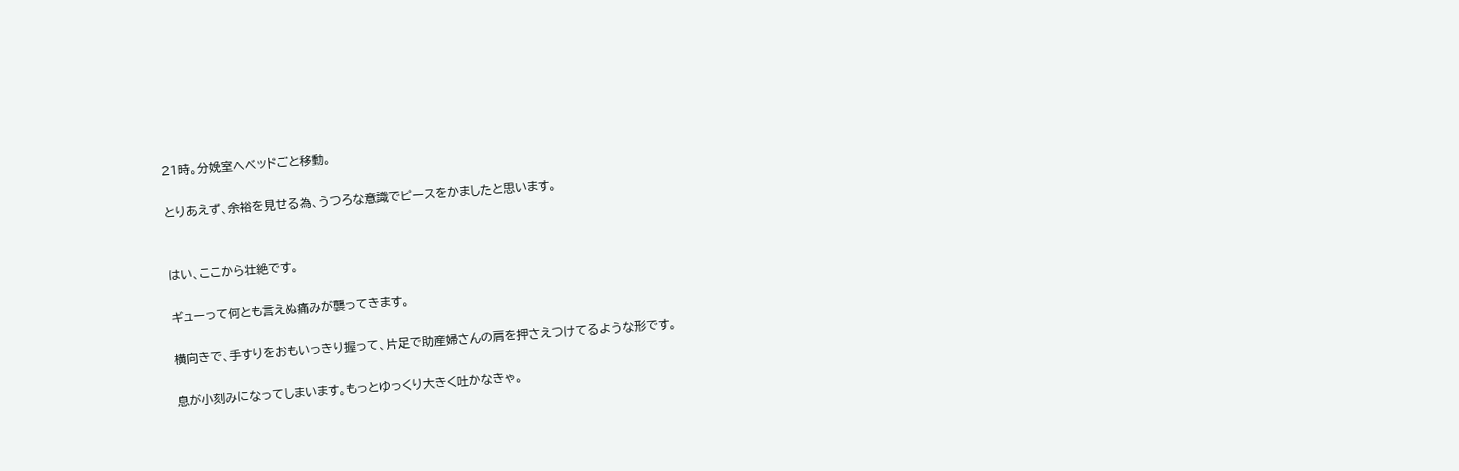21時。分娩室へベッドごと移動。

とりあえず、余裕を見せる為、うつろな意識でピースをかましたと思います。


はい、ここから壮絶です。

ギューって何とも言えぬ痛みが襲ってきます。

横向きで、手すりをおもいっきり握って、片足で助産婦さんの肩を押さえつけてるような形です。

息が小刻みになってしまいます。もっとゆっくり大きく吐かなきゃ。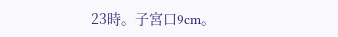23時。子宮口9cm。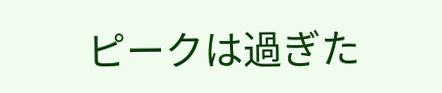ピークは過ぎた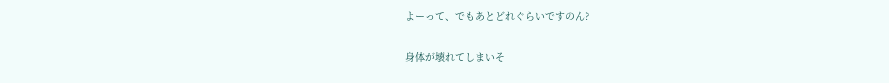よーって、でもあとどれぐらいですのん?

身体が壊れてしまいそ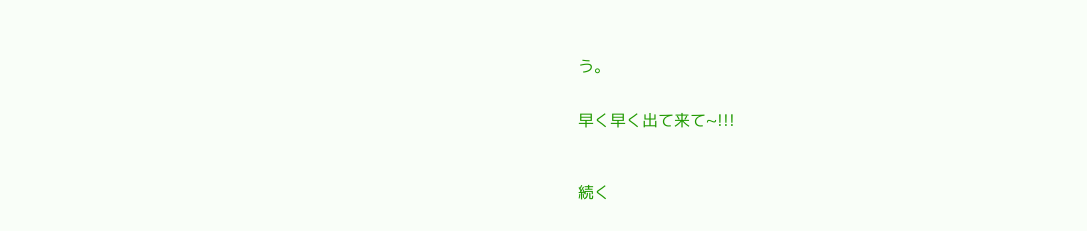う。


早く早く出て来て~!!!



続く